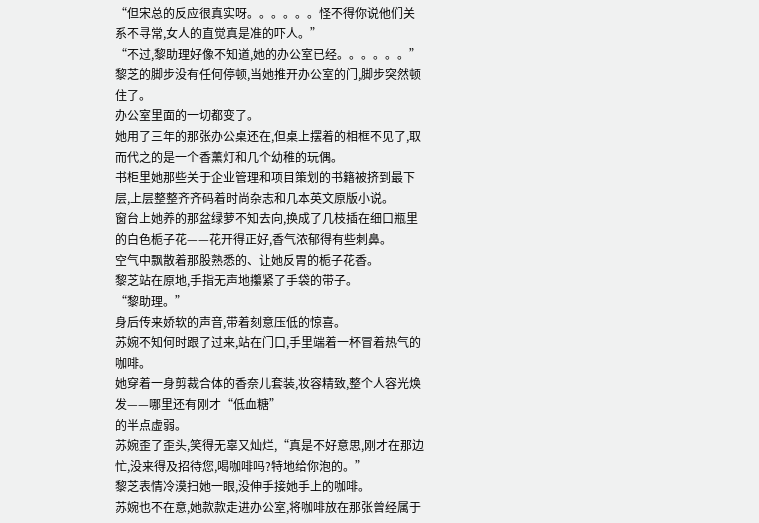“但宋总的反应很真实呀。。。。。。怪不得你说他们关系不寻常,女人的直觉真是准的吓人。”
“不过,黎助理好像不知道,她的办公室已经。。。。。。”
黎芝的脚步没有任何停顿,当她推开办公室的门,脚步突然顿住了。
办公室里面的一切都变了。
她用了三年的那张办公桌还在,但桌上摆着的相框不见了,取而代之的是一个香薰灯和几个幼稚的玩偶。
书柜里她那些关于企业管理和项目策划的书籍被挤到最下层,上层整整齐齐码着时尚杂志和几本英文原版小说。
窗台上她养的那盆绿萝不知去向,换成了几枝插在细口瓶里的白色栀子花——花开得正好,香气浓郁得有些刺鼻。
空气中飘散着那股熟悉的、让她反胃的栀子花香。
黎芝站在原地,手指无声地攥紧了手袋的带子。
“黎助理。”
身后传来娇软的声音,带着刻意压低的惊喜。
苏婉不知何时跟了过来,站在门口,手里端着一杯冒着热气的咖啡。
她穿着一身剪裁合体的香奈儿套装,妆容精致,整个人容光焕发——哪里还有刚才“低血糖”
的半点虚弱。
苏婉歪了歪头,笑得无辜又灿烂,“真是不好意思,刚才在那边忙,没来得及招待您,喝咖啡吗?特地给你泡的。”
黎芝表情冷漠扫她一眼,没伸手接她手上的咖啡。
苏婉也不在意,她款款走进办公室,将咖啡放在那张曾经属于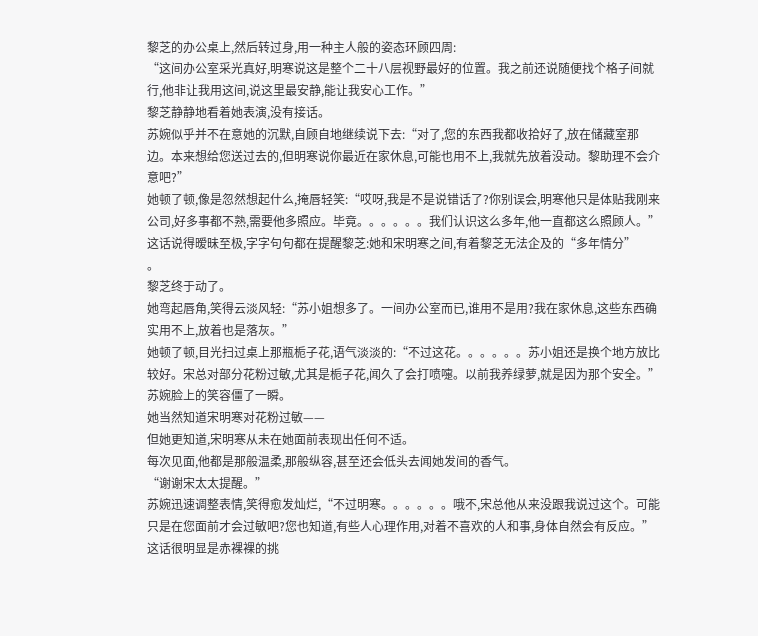黎芝的办公桌上,然后转过身,用一种主人般的姿态环顾四周:
“这间办公室采光真好,明寒说这是整个二十八层视野最好的位置。我之前还说随便找个格子间就行,他非让我用这间,说这里最安静,能让我安心工作。”
黎芝静静地看着她表演,没有接话。
苏婉似乎并不在意她的沉默,自顾自地继续说下去:“对了,您的东西我都收拾好了,放在储藏室那边。本来想给您送过去的,但明寒说你最近在家休息,可能也用不上,我就先放着没动。黎助理不会介意吧?”
她顿了顿,像是忽然想起什么,掩唇轻笑:“哎呀,我是不是说错话了?你别误会,明寒他只是体贴我刚来公司,好多事都不熟,需要他多照应。毕竟。。。。。。我们认识这么多年,他一直都这么照顾人。”
这话说得暧昧至极,字字句句都在提醒黎芝:她和宋明寒之间,有着黎芝无法企及的“多年情分”
。
黎芝终于动了。
她弯起唇角,笑得云淡风轻:“苏小姐想多了。一间办公室而已,谁用不是用?我在家休息,这些东西确实用不上,放着也是落灰。”
她顿了顿,目光扫过桌上那瓶栀子花,语气淡淡的:“不过这花。。。。。。苏小姐还是换个地方放比较好。宋总对部分花粉过敏,尤其是栀子花,闻久了会打喷嚏。以前我养绿萝,就是因为那个安全。”
苏婉脸上的笑容僵了一瞬。
她当然知道宋明寒对花粉过敏——
但她更知道,宋明寒从未在她面前表现出任何不适。
每次见面,他都是那般温柔,那般纵容,甚至还会低头去闻她发间的香气。
“谢谢宋太太提醒。”
苏婉迅速调整表情,笑得愈发灿烂,“不过明寒。。。。。。哦不,宋总他从来没跟我说过这个。可能只是在您面前才会过敏吧?您也知道,有些人心理作用,对着不喜欢的人和事,身体自然会有反应。”
这话很明显是赤裸裸的挑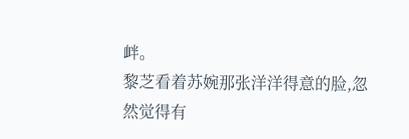衅。
黎芝看着苏婉那张洋洋得意的脸,忽然觉得有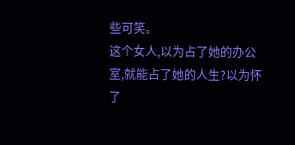些可笑。
这个女人,以为占了她的办公室,就能占了她的人生?以为怀了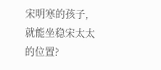宋明寒的孩子,就能坐稳宋太太的位置?